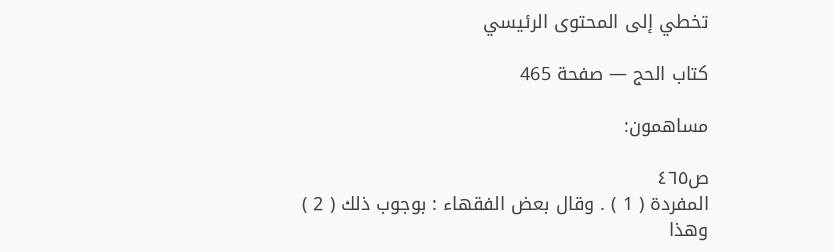تخطي إلى المحتوى الرئيسي

كتاب الحج — صفحة 465

مساهمون:

ص٤٦٥
المفردة ( 1 ) . وقال بعض الفقهاء : بوجوب ذلك ( 2 ) وهذا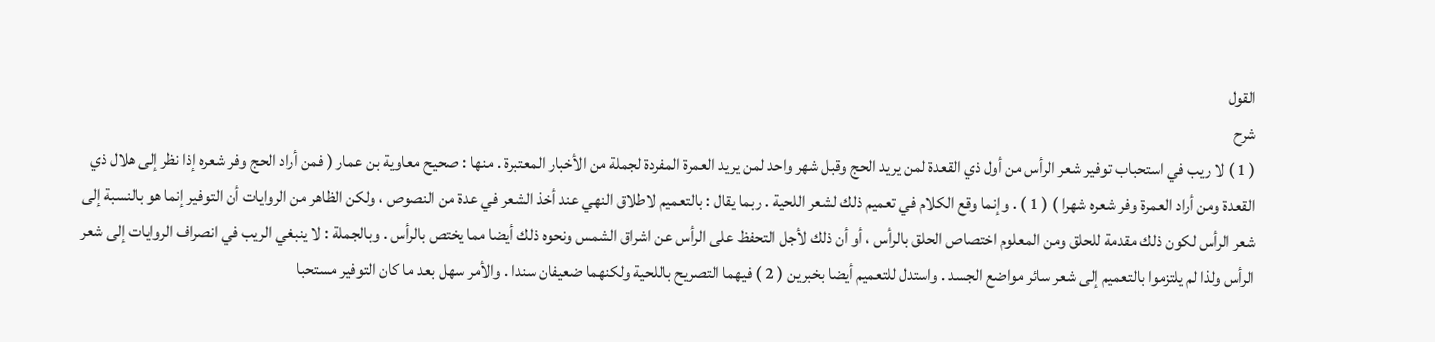القول
شرح
( 1 ) لا ريب في استحباب توفير شعر الرأس من أول ذي القعدة لمن يريد الحج وقبل شهر واحد لمن يريد العمرة المفردة لجملة من الأخبار المعتبرة . منها : صحيح معاوية بن عمار ( فمن أراد الحج وفر شعره إذا نظر إلى هلال ذي القعدة ومن أراد العمرة وفر شعره شهرا ) ( 1 ) . وإنما وقع الكلام في تعميم ذلك لشعر اللحية . ربما يقال : بالتعميم لاطلاق النهي عند أخذ الشعر في عدة من النصوص ، ولكن الظاهر من الروايات أن التوفير إنما هو بالنسبة إلى شعر الرأس لكون ذلك مقدمة للحلق ومن المعلوم اختصاص الحلق بالرأس ، أو أن ذلك لأجل التحفظ على الرأس عن اشراق الشمس ونحوه ذلك أيضا مما يختص بالرأس . وبالجملة : لا ينبغي الريب في انصراف الروايات إلى شعر الرأس ولذا لم يلتزموا بالتعميم إلى شعر سائر مواضع الجسد . واستدل للتعميم أيضا بخبرين ( 2 ) فيهما التصريح باللحية ولكنهما ضعيفان سندا . والأمر سهل بعد ما كان التوفير مستحبا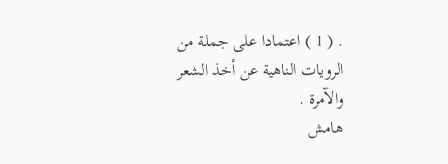. ( 1 ) اعتمادا على جملة من الرويات الناهية عن أخذ الشعر والآمرة .
هامش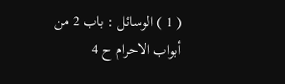( 1 ) الوسائل : باب 2 من أبواب الاحرام ح 4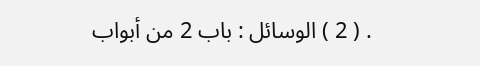. ( 2 ) الوسائل : باب 2 من أبواب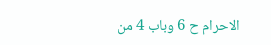الاحرام ح 6 وباب 4 من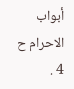أبواب الاحرام ح 4 .